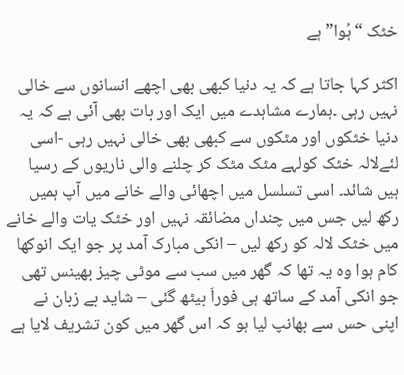خٹک “ہُوا” ہے

اکثر کہا جاتا ہے کہ یہ دنیا کبھی بھی اچھے انسانوں سے خالی نہیں رہی ۔ہمارے مشاہدے میں ایک اور بات بھی آئی ہے کہ یہ دنیا خٹکوں اور مٹکوں سے کبھی بھی خالی نہیں رہی -اسی لئےلالہ خٹک کولہے مٹک مٹک کر چلنے والی ناریوں کے رسیا ہیں شائد۔ اسی تسلسل میں اچھائی والے خانے میں آپ ہمیں رکھ لیں جس میں چنداں مضائقہ نہیں اور خٹک یات والے خانے میں خٹک لالہ کو رکھ لیں – انکی مبارک آمد پر جو ایک انوکھا کام ہوا وہ یہ تھا کہ گھر میں سب سے موٹی چیز بھینس تھی جو انکی آمد کے ساتھ ہی فوراَ بیٹھ گئی – شاید بے زبان نے اپنی حس سے بھانپ لیا ہو کہ اس گھر میں کون تشریف لایا ہے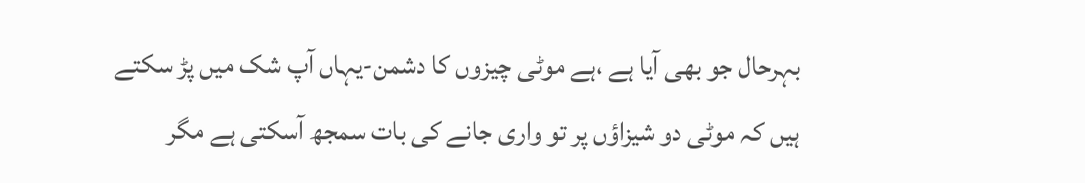بہرحال جو بھی آیا ہے ،ہے موٹی چیزوں کا دشمن-یہاں آپ شک میں پڑ سکتے ہیں کہ موٹی دو شیزاؤں پر تو واری جانے کی بات سمجھ آسکتی ہے مگر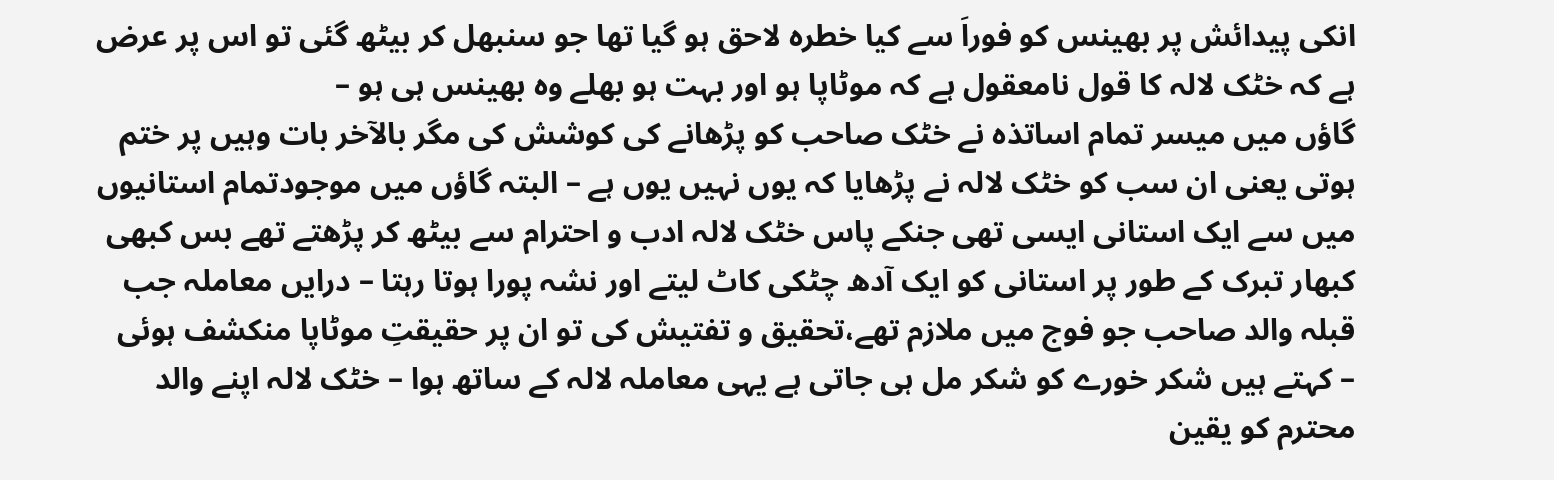انکی پیدائش پر بھینس کو فوراَ سے کیا خطرہ لاحق ہو گیا تھا جو سنبھل کر بیٹھ گئی تو اس پر عرض ہے کہ خٹک لالہ کا قول نامعقول ہے کہ موٹاپا ہو اور بہت ہو بھلے وہ بھینس ہی ہو –
گاؤں میں میسر تمام اساتذہ نے خٹک صاحب کو پڑھانے کی کوشش کی مگر بالآخر بات وہیں پر ختم ہوتی یعنی ان سب کو خٹک لالہ نے پڑھایا کہ یوں نہیں یوں ہے – البتہ گاؤں میں موجودتمام استانیوں میں سے ایک استانی ایسی تھی جنکے پاس خٹک لالہ ادب و احترام سے بیٹھ کر پڑھتے تھے بس کبھی کبھار تبرک کے طور پر استانی کو ایک آدھ چٹکی کاٹ لیتے اور نشہ پورا ہوتا رہتا – درایں معاملہ جب قبلہ والد صاحب جو فوج میں ملازم تھے،تحقیق و تفتیش کی تو ان پر حقیقتِ موٹاپا منکشف ہوئی – کہتے ہیں شکر خورے کو شکر مل ہی جاتی ہے یہی معاملہ لالہ کے ساتھ ہوا – خٹک لالہ اپنے والد محترم کو یقین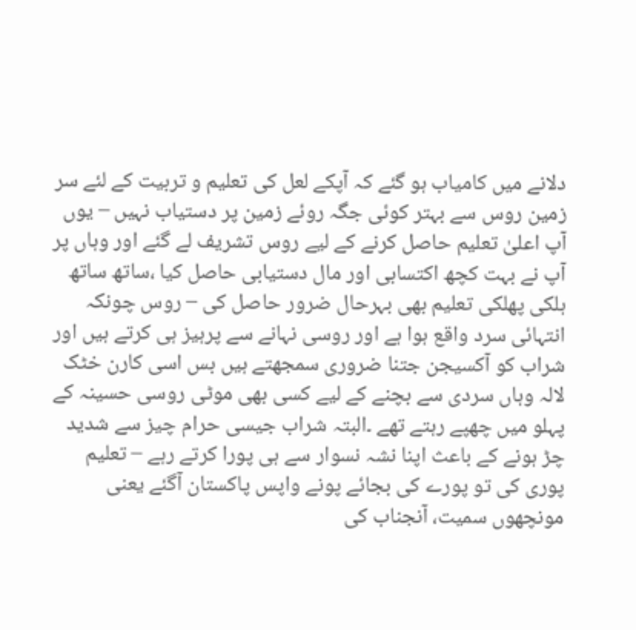دلانے میں کامیاب ہو گئے کہ آپکے لعل کی تعلیم و تربیت کے لئے سر زمین روس سے بہتر کوئی جگہ روئے زمین پر دستیاب نہیں – یوں آپ اعلیٰ تعلیم حاصل کرنے کے لیے روس تشریف لے گئے اور وہاں پر آپ نے بہت کچھ اکتسابی اور مال دستیابی حاصل کیا ،ساتھ ساتھ ہلکی پھلکی تعلیم بھی بہرحال ضرور حاصل کی – روس چونکہ انتہائی سرد واقع ہوا ہے اور روسی نہانے سے پرہیز ہی کرتے ہیں اور شراب کو آکسیجن جتنا ضروری سمجھتے ہیں بس اسی کارن خٹک لالہ وہاں سردی سے بچنے کے لیے کسی بھی موٹی روسی حسینہ کے پہلو میں چھپے رہتے تھے ۔البتہ شراب جیسی حرام چیز سے شدید چڑ ہونے کے باعث اپنا نشہ نسوار سے ہی پورا کرتے رہے – تعلیم پوری کی تو پورے کی بجائے پونے واپس پاکستان آگئے یعنی مونچھوں سمیت، آنجناب کی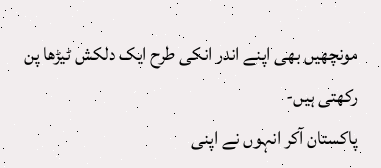مونچھیں بھی اپنے اندر انکی طرح ایک دلکش ٹیڑھا پن رکھتی ہیں-
پاکستان آکر انہوں نے اپنی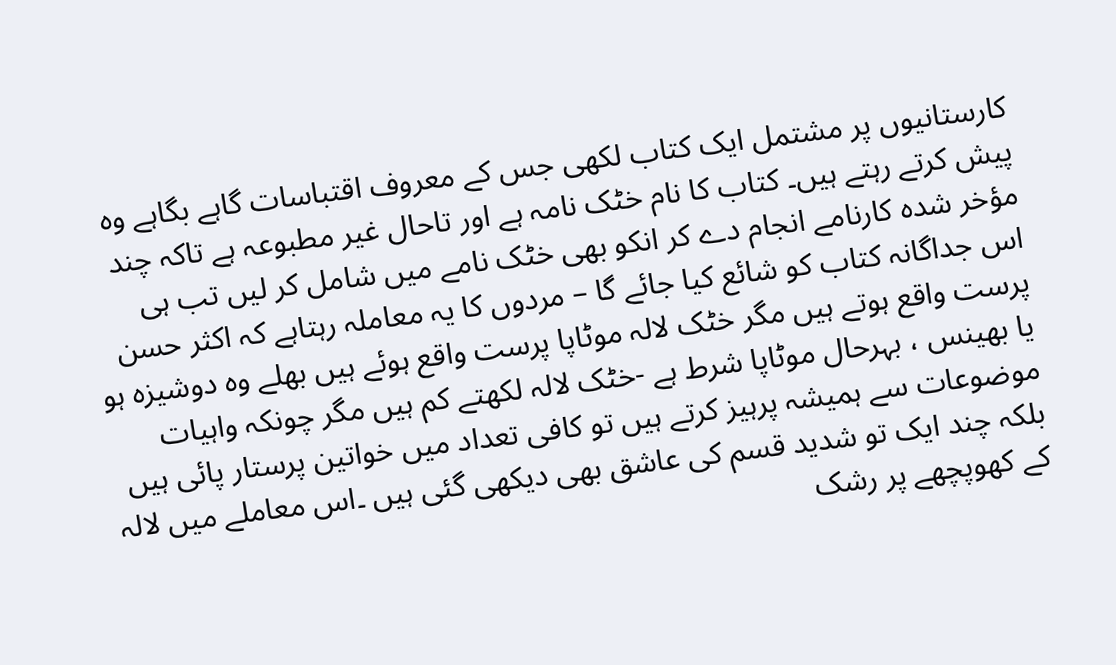کارستانیوں پر مشتمل ایک کتاب لکھی جس کے معروف اقتباسات گاہے بگاہے وہ پیش کرتے رہتے ہیں۔ کتاب کا نام خٹک نامہ ہے اور تاحال غیر مطبوعہ ہے تاکہ چند مؤخر شدہ کارنامے انجام دے کر انکو بھی خٹک نامے میں شامل کر لیں تب ہی اس جداگانہ کتاب کو شائع کیا جائے گا – مردوں کا یہ معاملہ رہتاہے کہ اکثر حسن پرست واقع ہوتے ہیں مگر خٹک لالہ موٹاپا پرست واقع ہوئے ہیں بھلے وہ دوشیزہ ہو یا بھینس ، بہرحال موٹاپا شرط ہے -خٹک لالہ لکھتے کم ہیں مگر چونکہ واہیات موضوعات سے ہمیشہ پرہیز کرتے ہیں تو کافی تعداد میں خواتین پرستار پائی ہیں بلکہ چند ایک تو شدید قسم کی عاشق بھی دیکھی گئی ہیں ۔اس معاملے میں لالہ کے کھوپچھے پر رشک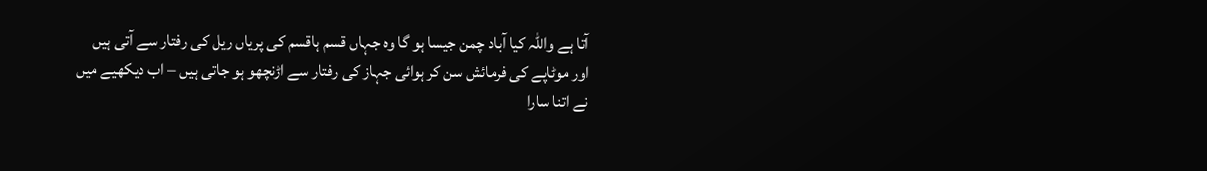آتا ہے واللہ کیا آباد چمن جیسا ہو گا وہ جہاں قسم ہاقسم کی پریاں ریل کی رفتار سے آتی ہیں اور موٹاپے کی فرمائش سن کر ہوائی جہاز کی رفتار سے اڑنچھو ہو جاتی ہیں – اب دیکھیے میں نے اتنا سارا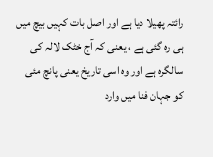رائتہ پھیلا دیا ہے اور اصل بات کہیں بیچ میں ہی رہ گئی ہے ، یعنی کہ آج خٹک لالہ کی سالگرہ ہے اور وہ اسی تاریخ یعنی پانچ مئی کو جہان فنا میں وارد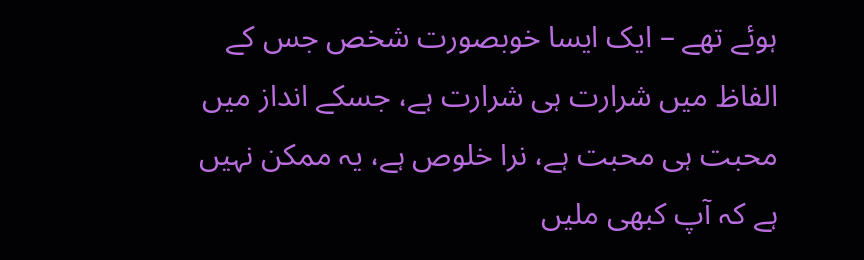ہوئے تھے – ایک ایسا خوبصورت شخص جس کے الفاظ میں شرارت ہی شرارت ہے، جسکے انداز میں محبت ہی محبت ہے، نرا خلوص ہے، یہ ممکن نہیں ہے کہ آپ کبھی ملیں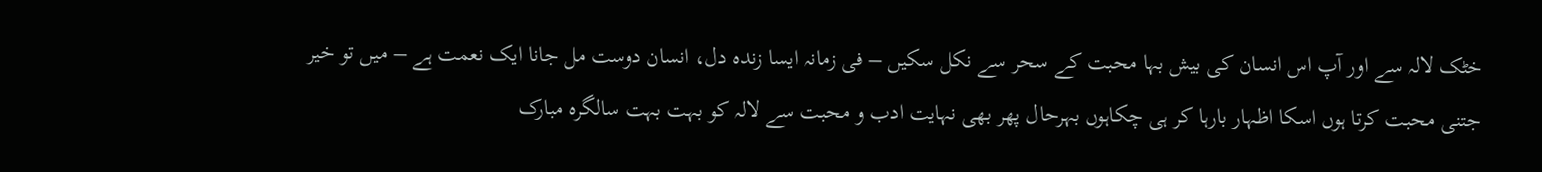خٹک لالہ سے اور آپ اس انسان کی بیش بہا محبت کے سحر سے نکل سکیں – فی زمانہ ایسا زندہ دل، انسان دوست مل جانا ایک نعمت ہے – میں تو خیر جتنی محبت کرتا ہوں اسکا اظہار بارہا کر ہی چکاہوں بہرحال پھر بھی نہایت ادب و محبت سے لالہ کو بہت بہت سالگرہ مبارک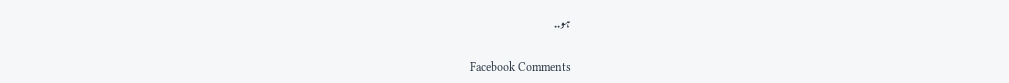ہو..

Facebook Comments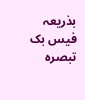بذریعہ فیس بک تبصرہ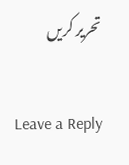تحریر کریں

Leave a Reply